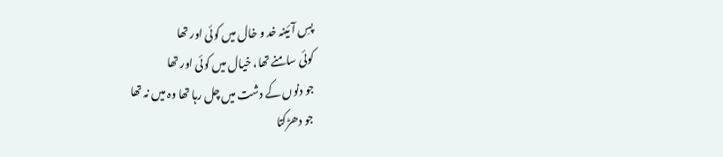پسِ آئینہ خد و خال میں کوئی اور تھا
کوئی سامنے تھا، خیال میں کوئی اور تھا
جو دنوں کے دشت میں چل رہا تھا وہ میں نہ تھا
جو دھڑکتا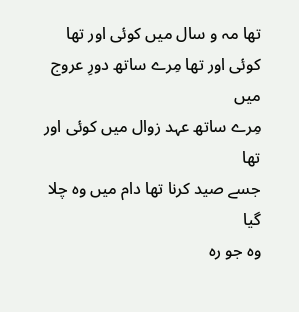تھا مہ و سال میں کوئی اور تھا
کوئی اور تھا مِرے ساتھ دورِ عروج میں
مِرے ساتھ عہد زوال میں کوئی اور تھا
جسے صید کرنا تھا دام میں وہ چلا گیا
وہ جو رہ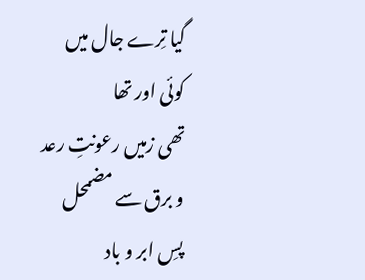گیا تِرے جال میں کوئی اور تھا
تھی زمیں رعونتِ رعد و برق سے مضمحل
پسِ ابر و باد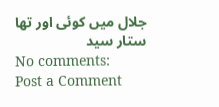جلال میں کوئی اور تھا
ستار سید
No comments:
Post a Comment